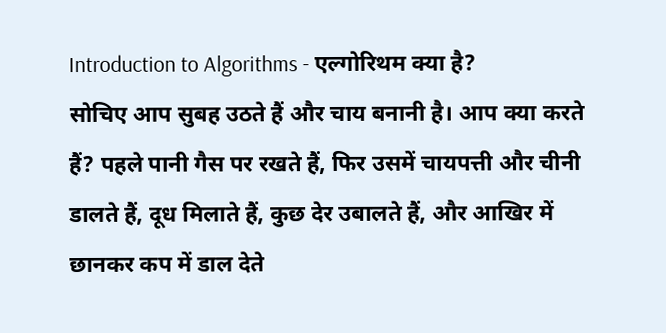Introduction to Algorithms - एल्गोरिथम क्या है?
सोचिए आप सुबह उठते हैं और चाय बनानी है। आप क्या करते हैं? पहले पानी गैस पर रखते हैं, फिर उसमें चायपत्ती और चीनी डालते हैं, दूध मिलाते हैं, कुछ देर उबालते हैं, और आखिर में छानकर कप में डाल देते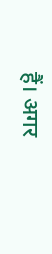हैं। अगर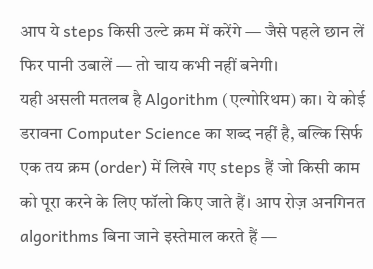आप ये steps किसी उल्टे क्रम में करेंगे — जैसे पहले छान लें फिर पानी उबालें — तो चाय कभी नहीं बनेगी।
यही असली मतलब है Algorithm (एल्गोरिथम) का। ये कोई डरावना Computer Science का शब्द नहीं है, बल्कि सिर्फ एक तय क्रम (order) में लिखे गए steps हैं जो किसी काम को पूरा करने के लिए फॉलो किए जाते हैं। आप रोज़ अनगिनत algorithms बिना जाने इस्तेमाल करते हैं —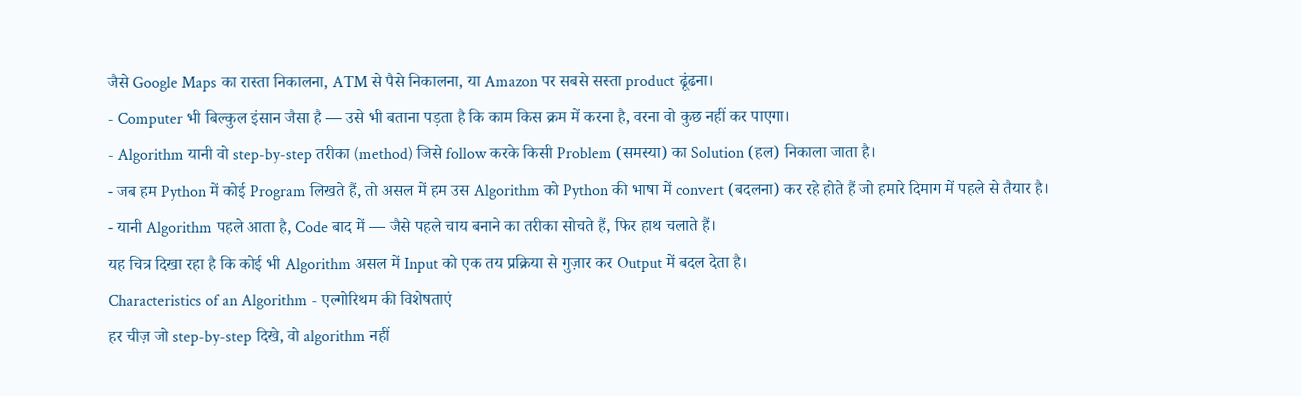जैसे Google Maps का रास्ता निकालना, ATM से पैसे निकालना, या Amazon पर सबसे सस्ता product ढूंढना।
- Computer भी बिल्कुल इंसान जैसा है — उसे भी बताना पड़ता है कि काम किस क्रम में करना है, वरना वो कुछ नहीं कर पाएगा।
- Algorithm यानी वो step-by-step तरीका (method) जिसे follow करके किसी Problem (समस्या) का Solution (हल) निकाला जाता है।
- जब हम Python में कोई Program लिखते हैं, तो असल में हम उस Algorithm को Python की भाषा में convert (बदलना) कर रहे होते हैं जो हमारे दिमाग में पहले से तैयार है।
- यानी Algorithm पहले आता है, Code बाद में — जैसे पहले चाय बनाने का तरीका सोचते हैं, फिर हाथ चलाते हैं।
यह चित्र दिखा रहा है कि कोई भी Algorithm असल में Input को एक तय प्रक्रिया से गुज़ार कर Output में बदल देता है।
Characteristics of an Algorithm - एल्गोरिथम की विशेषताएं
हर चीज़ जो step-by-step दिखे, वो algorithm नहीं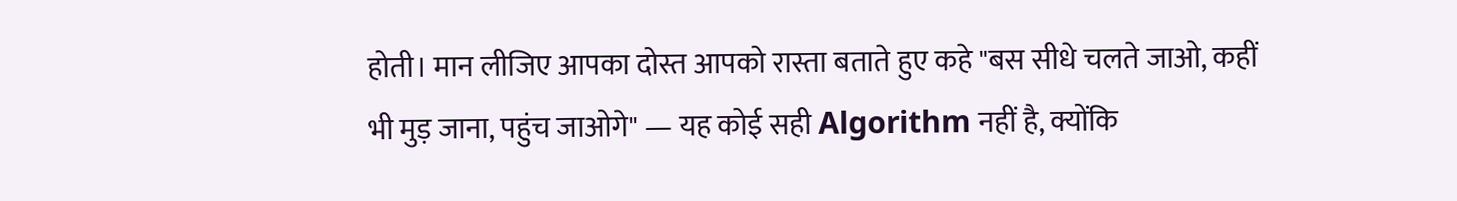होती। मान लीजिए आपका दोस्त आपको रास्ता बताते हुए कहे "बस सीधे चलते जाओ, कहीं भी मुड़ जाना, पहुंच जाओगे" — यह कोई सही Algorithm नहीं है, क्योंकि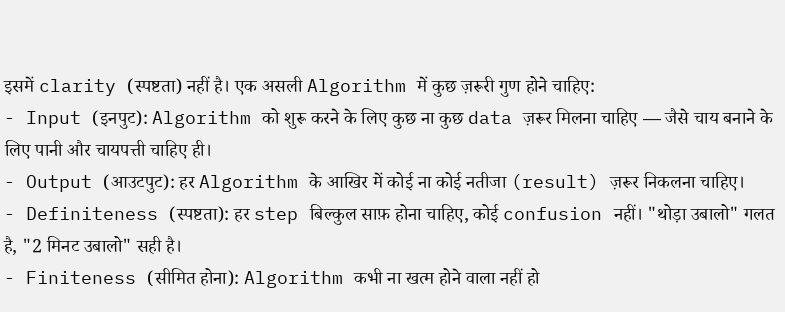इसमें clarity (स्पष्टता) नहीं है। एक असली Algorithm में कुछ ज़रूरी गुण होने चाहिए:
- Input (इनपुट): Algorithm को शुरू करने के लिए कुछ ना कुछ data ज़रूर मिलना चाहिए — जैसे चाय बनाने के लिए पानी और चायपत्ती चाहिए ही।
- Output (आउटपुट): हर Algorithm के आखिर में कोई ना कोई नतीजा (result) ज़रूर निकलना चाहिए।
- Definiteness (स्पष्टता): हर step बिल्कुल साफ़ होना चाहिए, कोई confusion नहीं। "थोड़ा उबालो" गलत है, "2 मिनट उबालो" सही है।
- Finiteness (सीमित होना): Algorithm कभी ना खत्म होने वाला नहीं हो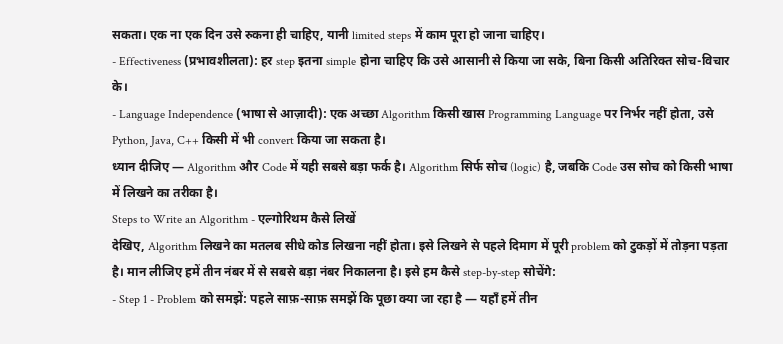सकता। एक ना एक दिन उसे रुकना ही चाहिए, यानी limited steps में काम पूरा हो जाना चाहिए।
- Effectiveness (प्रभावशीलता): हर step इतना simple होना चाहिए कि उसे आसानी से किया जा सके, बिना किसी अतिरिक्त सोच-विचार के।
- Language Independence (भाषा से आज़ादी): एक अच्छा Algorithm किसी खास Programming Language पर निर्भर नहीं होता, उसे Python, Java, C++ किसी में भी convert किया जा सकता है।
ध्यान दीजिए — Algorithm और Code में यही सबसे बड़ा फर्क है। Algorithm सिर्फ सोच (logic) है, जबकि Code उस सोच को किसी भाषा में लिखने का तरीका है।
Steps to Write an Algorithm - एल्गोरिथम कैसे लिखें
देखिए, Algorithm लिखने का मतलब सीधे कोड लिखना नहीं होता। इसे लिखने से पहले दिमाग में पूरी problem को टुकड़ों में तोड़ना पड़ता है। मान लीजिए हमें तीन नंबर में से सबसे बड़ा नंबर निकालना है। इसे हम कैसे step-by-step सोचेंगे:
- Step 1 - Problem को समझें: पहले साफ़-साफ़ समझें कि पूछा क्या जा रहा है — यहाँ हमें तीन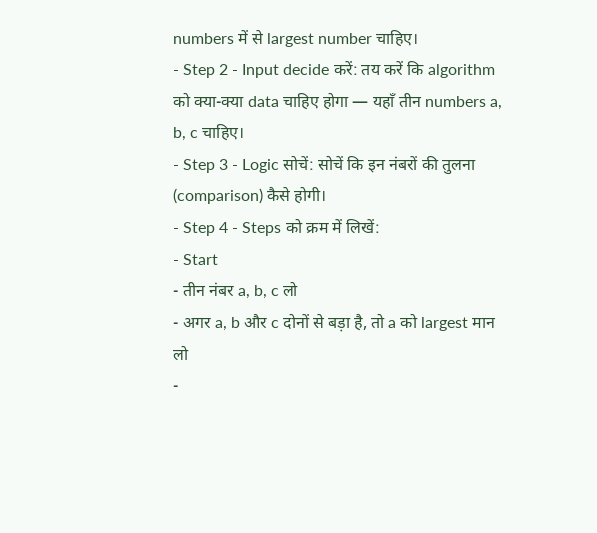numbers में से largest number चाहिए।
- Step 2 - Input decide करें: तय करें कि algorithm को क्या-क्या data चाहिए होगा — यहाँ तीन numbers a, b, c चाहिए।
- Step 3 - Logic सोचें: सोचें कि इन नंबरों की तुलना (comparison) कैसे होगी।
- Step 4 - Steps को क्रम में लिखें:
- Start
- तीन नंबर a, b, c लो
- अगर a, b और c दोनों से बड़ा है, तो a को largest मान लो
-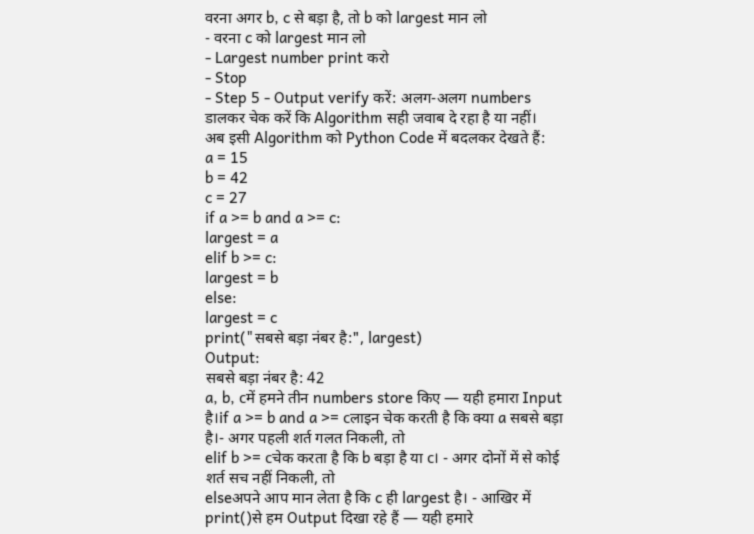वरना अगर b, c से बड़ा है, तो b को largest मान लो
- वरना c को largest मान लो
- Largest number print करो
- Stop
- Step 5 - Output verify करें: अलग-अलग numbers डालकर चेक करें कि Algorithm सही जवाब दे रहा है या नहीं।
अब इसी Algorithm को Python Code में बदलकर देखते हैं:
a = 15
b = 42
c = 27
if a >= b and a >= c:
largest = a
elif b >= c:
largest = b
else:
largest = c
print("सबसे बड़ा नंबर है:", largest)
Output:
सबसे बड़ा नंबर है: 42
a, b, cमें हमने तीन numbers store किए — यही हमारा Input है।if a >= b and a >= cलाइन चेक करती है कि क्या a सबसे बड़ा है।- अगर पहली शर्त गलत निकली, तो
elif b >= cचेक करता है कि b बड़ा है या c। - अगर दोनों में से कोई शर्त सच नहीं निकली, तो
elseअपने आप मान लेता है कि c ही largest है। - आखिर में
print()से हम Output दिखा रहे हैं — यही हमारे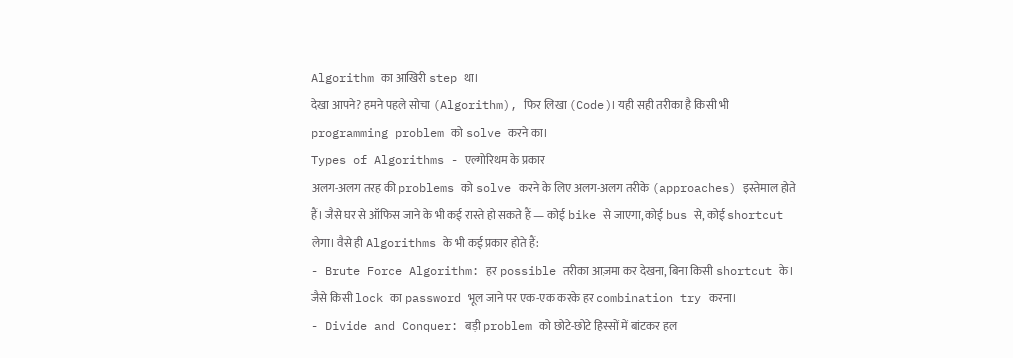Algorithm का आखिरी step था।
देखा आपने? हमने पहले सोचा (Algorithm), फिर लिखा (Code)। यही सही तरीका है किसी भी programming problem को solve करने का।
Types of Algorithms - एल्गोरिथम के प्रकार
अलग-अलग तरह की problems को solve करने के लिए अलग-अलग तरीके (approaches) इस्तेमाल होते हैं। जैसे घर से ऑफिस जाने के भी कई रास्ते हो सकते हैं — कोई bike से जाएगा, कोई bus से, कोई shortcut लेगा। वैसे ही Algorithms के भी कई प्रकार होते हैं:
- Brute Force Algorithm: हर possible तरीका आज़मा कर देखना, बिना किसी shortcut के। जैसे किसी lock का password भूल जाने पर एक-एक करके हर combination try करना।
- Divide and Conquer: बड़ी problem को छोटे-छोटे हिस्सों में बांटकर हल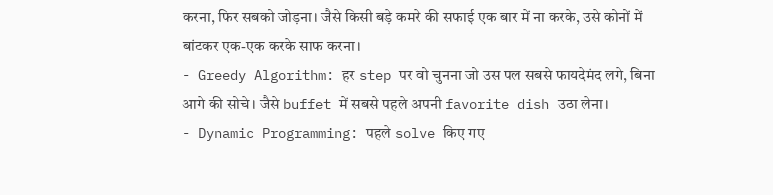करना, फिर सबको जोड़ना। जैसे किसी बड़े कमरे की सफाई एक बार में ना करके, उसे कोनों में बांटकर एक-एक करके साफ करना।
- Greedy Algorithm: हर step पर वो चुनना जो उस पल सबसे फायदेमंद लगे, बिना आगे की सोचे। जैसे buffet में सबसे पहले अपनी favorite dish उठा लेना।
- Dynamic Programming: पहले solve किए गए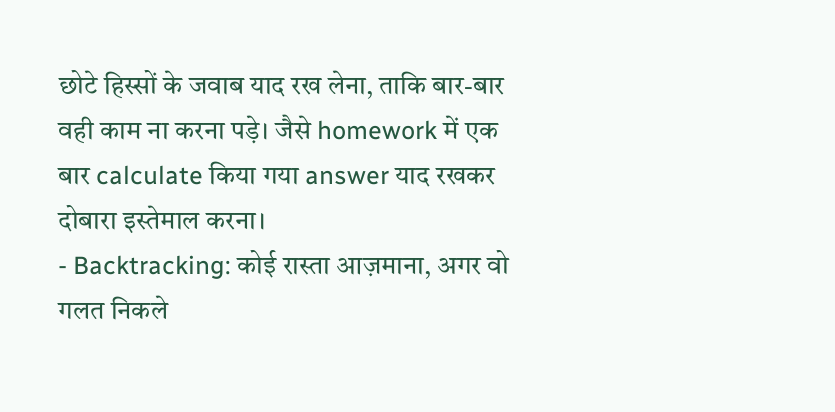छोटे हिस्सों के जवाब याद रख लेना, ताकि बार-बार वही काम ना करना पड़े। जैसे homework में एक बार calculate किया गया answer याद रखकर दोबारा इस्तेमाल करना।
- Backtracking: कोई रास्ता आज़माना, अगर वो गलत निकले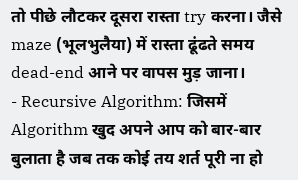तो पीछे लौटकर दूसरा रास्ता try करना। जैसे maze (भूलभुलैया) में रास्ता ढूंढते समय dead-end आने पर वापस मुड़ जाना।
- Recursive Algorithm: जिसमें Algorithm खुद अपने आप को बार-बार बुलाता है जब तक कोई तय शर्त पूरी ना हो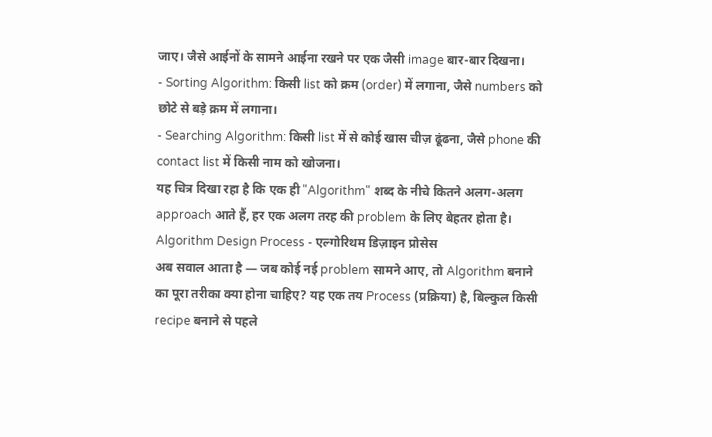जाए। जैसे आईनों के सामने आईना रखने पर एक जैसी image बार-बार दिखना।
- Sorting Algorithm: किसी list को क्रम (order) में लगाना, जैसे numbers को छोटे से बड़े क्रम में लगाना।
- Searching Algorithm: किसी list में से कोई खास चीज़ ढूंढना, जैसे phone की contact list में किसी नाम को खोजना।
यह चित्र दिखा रहा है कि एक ही "Algorithm" शब्द के नीचे कितने अलग-अलग approach आते हैं, हर एक अलग तरह की problem के लिए बेहतर होता है।
Algorithm Design Process - एल्गोरिथम डिज़ाइन प्रोसेस
अब सवाल आता है — जब कोई नई problem सामने आए, तो Algorithm बनाने का पूरा तरीका क्या होना चाहिए? यह एक तय Process (प्रक्रिया) है, बिल्कुल किसी recipe बनाने से पहले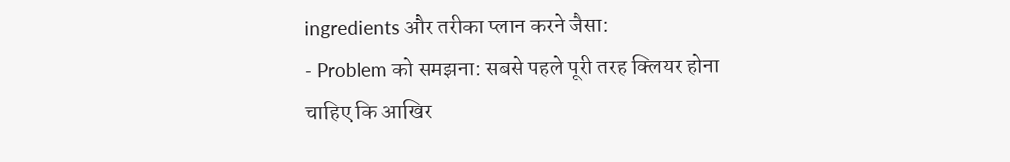ingredients और तरीका प्लान करने जैसा:
- Problem को समझना: सबसे पहले पूरी तरह क्लियर होना चाहिए कि आखिर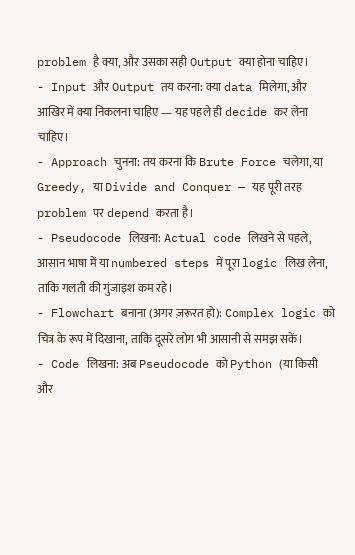problem है क्या, और उसका सही Output क्या होना चाहिए।
- Input और Output तय करना: क्या data मिलेगा, और आखिर में क्या निकलना चाहिए — यह पहले ही decide कर लेना चाहिए।
- Approach चुनना: तय करना कि Brute Force चलेगा, या Greedy, या Divide and Conquer — यह पूरी तरह problem पर depend करता है।
- Pseudocode लिखना: Actual code लिखने से पहले, आसान भाषा में या numbered steps में पूरा logic लिख लेना, ताकि गलती की गुंजाइश कम रहे।
- Flowchart बनाना (अगर ज़रूरत हो): Complex logic को चित्र के रूप में दिखाना, ताकि दूसरे लोग भी आसानी से समझ सकें।
- Code लिखना: अब Pseudocode को Python (या किसी और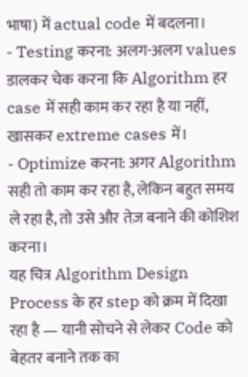भाषा) में actual code में बदलना।
- Testing करना: अलग-अलग values डालकर चेक करना कि Algorithm हर case में सही काम कर रहा है या नहीं, खासकर extreme cases में।
- Optimize करना: अगर Algorithm सही तो काम कर रहा है, लेकिन बहुत समय ले रहा है, तो उसे और तेज़ बनाने की कोशिश करना।
यह चित्र Algorithm Design Process के हर step को क्रम में दिखा रहा है — यानी सोचने से लेकर Code को बेहतर बनाने तक का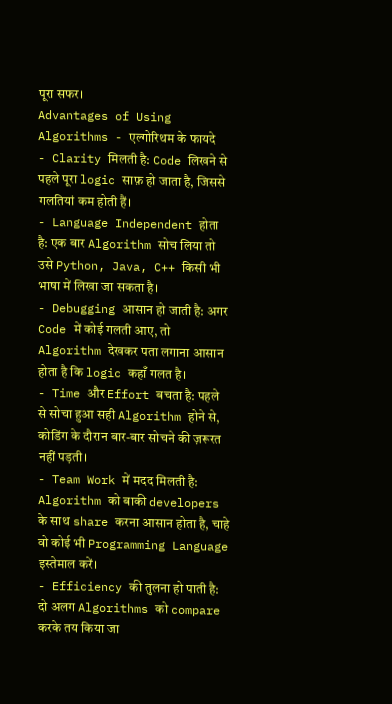पूरा सफर।
Advantages of Using Algorithms - एल्गोरिथम के फायदे
- Clarity मिलती है: Code लिखने से पहले पूरा logic साफ़ हो जाता है, जिससे गलतियां कम होती हैं।
- Language Independent होता है: एक बार Algorithm सोच लिया तो उसे Python, Java, C++ किसी भी भाषा में लिखा जा सकता है।
- Debugging आसान हो जाती है: अगर Code में कोई गलती आए, तो Algorithm देखकर पता लगाना आसान होता है कि logic कहाँ गलत है।
- Time और Effort बचता है: पहले से सोचा हुआ सही Algorithm होने से, कोडिंग के दौरान बार-बार सोचने की ज़रूरत नहीं पड़ती।
- Team Work में मदद मिलती है: Algorithm को बाकी developers के साथ share करना आसान होता है, चाहे वो कोई भी Programming Language इस्तेमाल करें।
- Efficiency की तुलना हो पाती है: दो अलग Algorithms को compare करके तय किया जा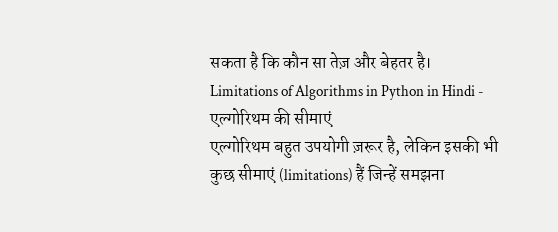सकता है कि कौन सा तेज़ और बेहतर है।
Limitations of Algorithms in Python in Hindi - एल्गोरिथम की सीमाएं
एल्गोरिथम बहुत उपयोगी ज़रूर है, लेकिन इसकी भी कुछ सीमाएं (limitations) हैं जिन्हें समझना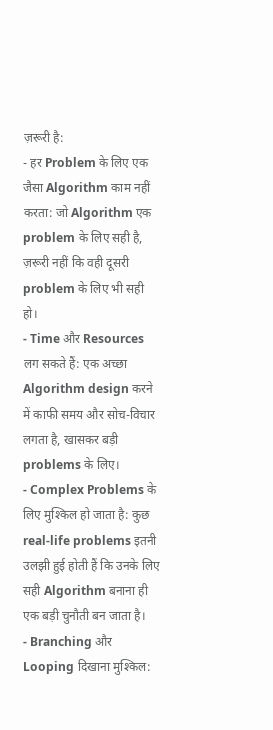ज़रूरी है:
- हर Problem के लिए एक जैसा Algorithm काम नहीं करता: जो Algorithm एक problem के लिए सही है, ज़रूरी नहीं कि वही दूसरी problem के लिए भी सही हो।
- Time और Resources लग सकते हैं: एक अच्छा Algorithm design करने में काफी समय और सोच-विचार लगता है, खासकर बड़ी problems के लिए।
- Complex Problems के लिए मुश्किल हो जाता है: कुछ real-life problems इतनी उलझी हुई होती हैं कि उनके लिए सही Algorithm बनाना ही एक बड़ी चुनौती बन जाता है।
- Branching और Looping दिखाना मुश्किल: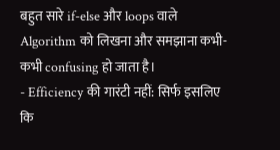बहुत सारे if-else और loops वाले Algorithm को लिखना और समझाना कभी-कभी confusing हो जाता है।
- Efficiency की गारंटी नहीं: सिर्फ इसलिए कि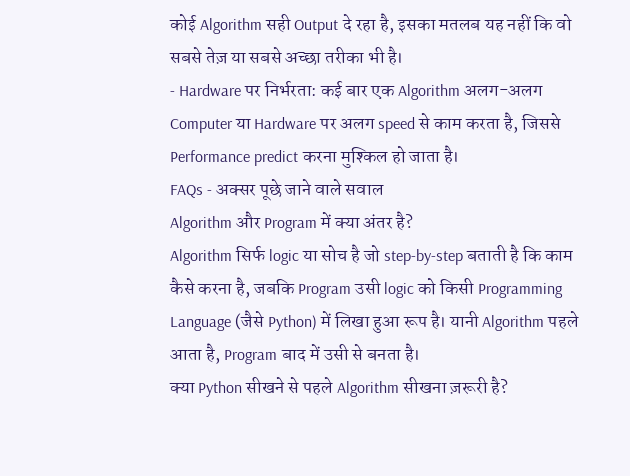कोई Algorithm सही Output दे रहा है, इसका मतलब यह नहीं कि वो सबसे तेज़ या सबसे अच्छा तरीका भी है।
- Hardware पर निर्भरता: कई बार एक Algorithm अलग-अलग Computer या Hardware पर अलग speed से काम करता है, जिससे Performance predict करना मुश्किल हो जाता है।
FAQs - अक्सर पूछे जाने वाले सवाल
Algorithm और Program में क्या अंतर है?
Algorithm सिर्फ logic या सोच है जो step-by-step बताती है कि काम कैसे करना है, जबकि Program उसी logic को किसी Programming Language (जैसे Python) में लिखा हुआ रूप है। यानी Algorithm पहले आता है, Program बाद में उसी से बनता है।
क्या Python सीखने से पहले Algorithm सीखना ज़रूरी है?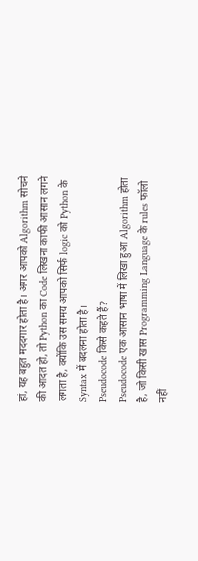हां, यह बहुत मददगार होता है। अगर आपको Algorithm सोचने की आदत हो, तो Python का Code लिखना काफी आसान लगने लगता है, क्योंकि उस समय आपको सिर्फ logic को Python के Syntax में बदलना होता है।
Pseudocode किसे कहते हैं?
Pseudocode एक आसान भाषा में लिखा हुआ Algorithm होता है, जो किसी खास Programming Language के rules फॉलो नहीं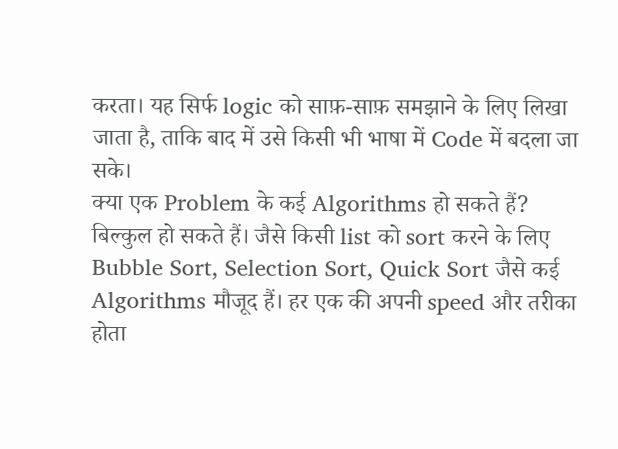करता। यह सिर्फ logic को साफ़-साफ़ समझाने के लिए लिखा जाता है, ताकि बाद में उसे किसी भी भाषा में Code में बदला जा सके।
क्या एक Problem के कई Algorithms हो सकते हैं?
बिल्कुल हो सकते हैं। जैसे किसी list को sort करने के लिए Bubble Sort, Selection Sort, Quick Sort जैसे कई Algorithms मौजूद हैं। हर एक की अपनी speed और तरीका होता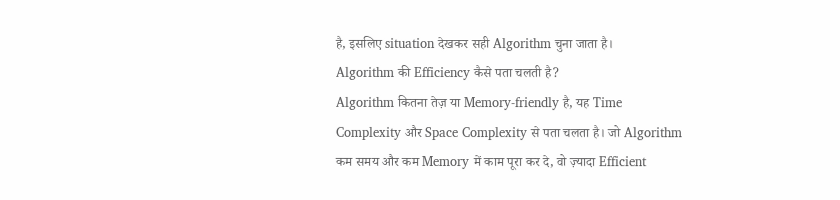है, इसलिए situation देखकर सही Algorithm चुना जाता है।
Algorithm की Efficiency कैसे पता चलती है?
Algorithm कितना तेज़ या Memory-friendly है, यह Time Complexity और Space Complexity से पता चलता है। जो Algorithm कम समय और कम Memory में काम पूरा कर दे, वो ज़्यादा Efficient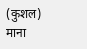(कुशल) माना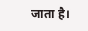जाता है।